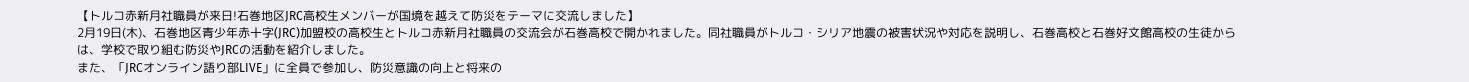【トルコ赤新月社職員が来日!石巻地区JRC高校生メンバーが国境を越えて防災をテーマに交流しました】
2月19日(木)、石巻地区青少年赤十字(JRC)加盟校の高校生とトルコ赤新月社職員の交流会が石巻高校で開かれました。同社職員がトルコ・シリア地震の被害状況や対応を説明し、石巻高校と石巻好文館高校の生徒からは、学校で取り組む防災やJRCの活動を紹介しました。
また、「JRCオンライン語り部LIVE」に全員で参加し、防災意識の向上と将来の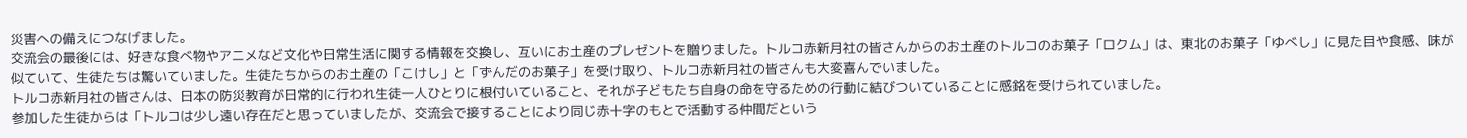災害への備えにつなげました。
交流会の最後には、好きな食べ物やアニメなど文化や日常生活に関する情報を交換し、互いにお土産のプレゼントを贈りました。トルコ赤新月社の皆さんからのお土産のトルコのお菓子「ロクム」は、東北のお菓子「ゆべし」に見た目や食感、味が似ていて、生徒たちは驚いていました。生徒たちからのお土産の「こけし」と「ずんだのお菓子」を受け取り、トルコ赤新月社の皆さんも大変喜んでいました。
トルコ赤新月社の皆さんは、日本の防災教育が日常的に行われ生徒一人ひとりに根付いていること、それが子どもたち自身の命を守るための行動に結びついていることに感銘を受けられていました。
参加した生徒からは「トルコは少し遠い存在だと思っていましたが、交流会で接することにより同じ赤十字のもとで活動する仲間だという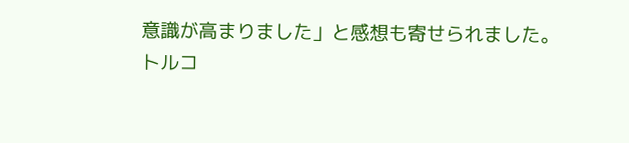意識が高まりました」と感想も寄せられました。
トルコ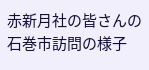赤新月社の皆さんの石巻市訪問の様子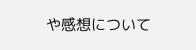や感想について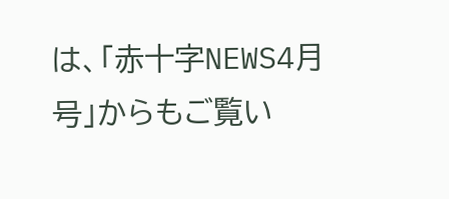は、「赤十字NEWS4月号」からもご覧い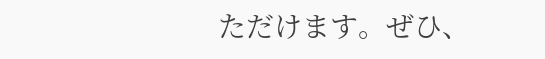ただけます。ぜひ、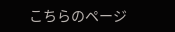こちらのページ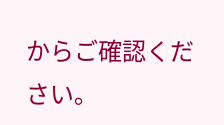からご確認ください。